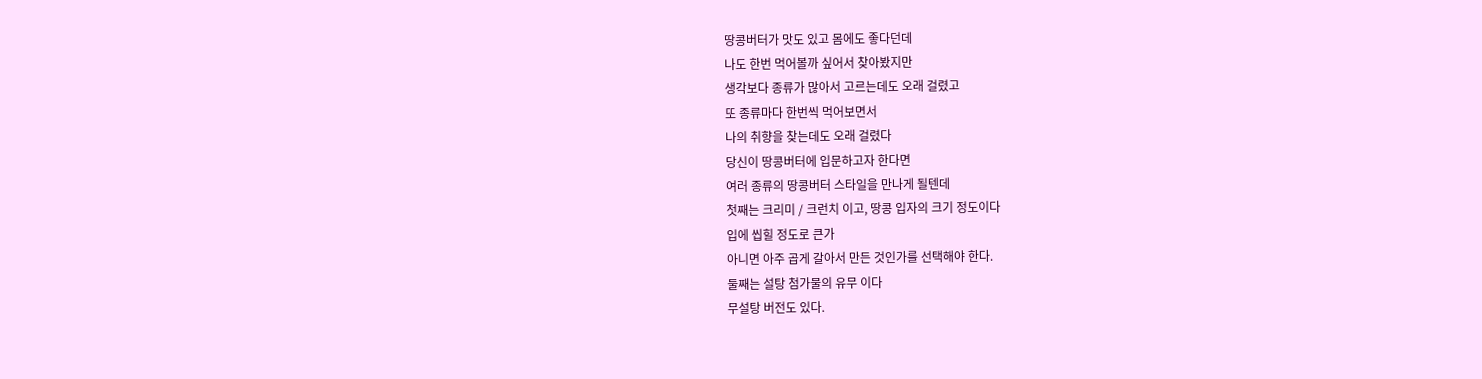땅콩버터가 맛도 있고 몸에도 좋다던데
나도 한번 먹어볼까 싶어서 찾아봤지만
생각보다 종류가 많아서 고르는데도 오래 걸렸고
또 종류마다 한번씩 먹어보면서
나의 취향을 찾는데도 오래 걸렸다
당신이 땅콩버터에 입문하고자 한다면
여러 종류의 땅콩버터 스타일을 만나게 될텐데
첫째는 크리미 / 크런치 이고, 땅콩 입자의 크기 정도이다
입에 씹힐 정도로 큰가
아니면 아주 곱게 갈아서 만든 것인가를 선택해야 한다.
둘째는 설탕 첨가물의 유무 이다
무설탕 버전도 있다.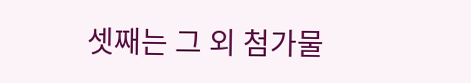셋째는 그 외 첨가물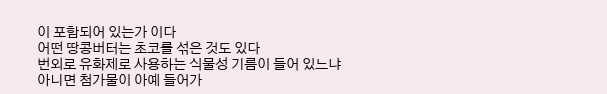이 포함되어 있는가 이다
어떤 땅콩버터는 초코를 섞은 것도 있다
번외로 유화제로 사용하는 식물성 기름이 들어 있느냐
아니면 첨가물이 아예 들어가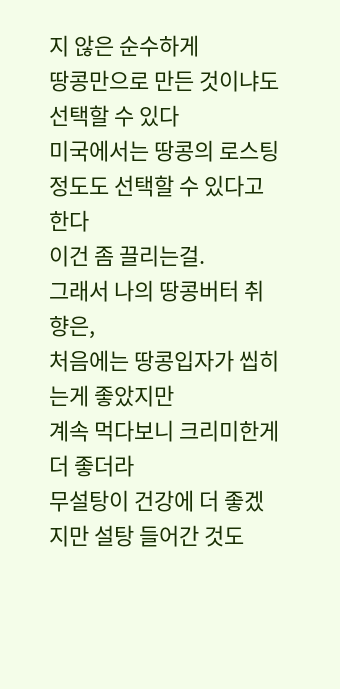지 않은 순수하게
땅콩만으로 만든 것이냐도 선택할 수 있다
미국에서는 땅콩의 로스팅 정도도 선택할 수 있다고 한다
이건 좀 끌리는걸.
그래서 나의 땅콩버터 취향은,
처음에는 땅콩입자가 씹히는게 좋았지만
계속 먹다보니 크리미한게 더 좋더라
무설탕이 건강에 더 좋겠지만 설탕 들어간 것도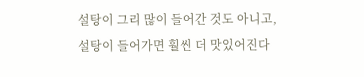설탕이 그리 많이 들어간 것도 아니고,
설탕이 들어가면 훨씬 더 맛있어진다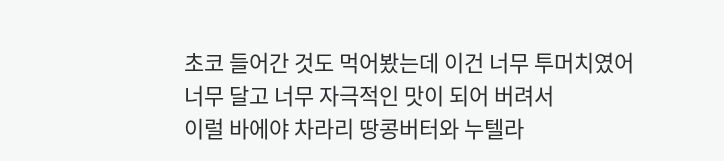초코 들어간 것도 먹어봤는데 이건 너무 투머치였어
너무 달고 너무 자극적인 맛이 되어 버려서
이럴 바에야 차라리 땅콩버터와 누텔라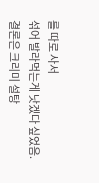를 따로 사서
섞어 발라먹는게 낫겠다 싶었음.
결론은 크리미 설탕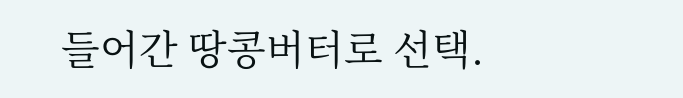들어간 땅콩버터로 선택.